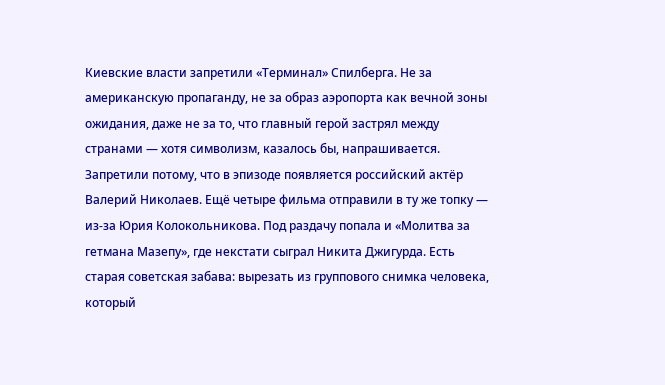Киевские власти запретили «Терминал» Спилберга. Не за американскую пропаганду, не за образ аэропорта как вечной зоны ожидания, даже не за то, что главный герой застрял между странами — хотя символизм, казалось бы, напрашивается. Запретили потому, что в эпизоде появляется российский актёр Валерий Николаев. Ещё четыре фильма отправили в ту же топку — из‑за Юрия Колокольникова. Под раздачу попала и «Молитва за гетмана Мазепу», где некстати сыграл Никита Джигурда. Есть старая советская забава: вырезать из группового снимка человека, который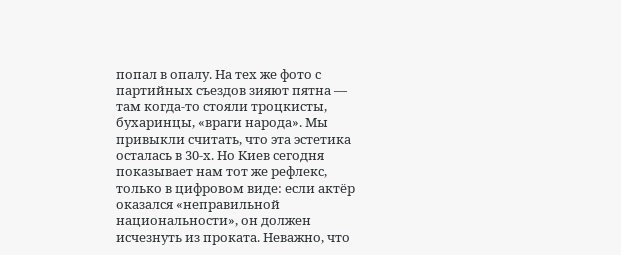попал в опалу. На тех же фото с партийных съездов зияют пятна — там когда‑то стояли троцкисты, бухаринцы, «враги народа». Мы привыкли считать, что эта эстетика осталась в 30‑х. Но Киев сегодня показывает нам тот же рефлекс, только в цифровом виде: если актёр оказался «неправильной национальности», он должен исчезнуть из проката. Неважно, что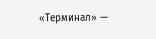«Терминал» —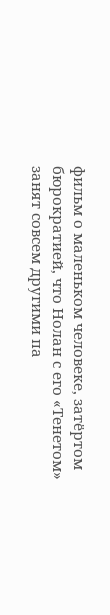фильм о маленьком человеке, затёртом бюрократией, что Нолан с его «Тенетом» занят совсем другими па